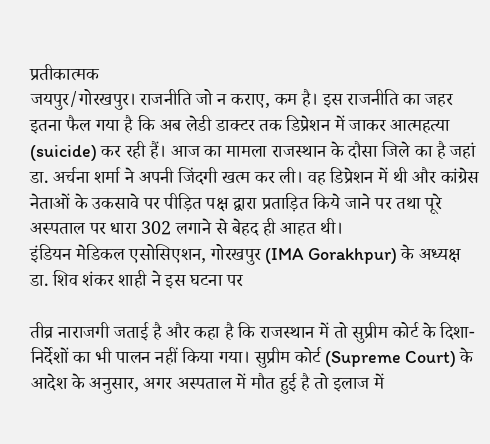प्रतीकात्मक
जयपुर/गोरखपुर। राजनीति जो न कराए, कम है। इस राजनीति का जहर इतना फैल गया है कि अब लेडी डाक्टर तक डिप्रेशन में जाकर आत्महत्या (suicide) कर रही हैं। आज का मामला राजस्थान के दौसा जिले का है जहां डा. अर्चना शर्मा ने अपनी जिंदगी खत्म कर ली। वह डिप्रेशन में थी और कांग्रेस नेताओं के उकसावे पर पीड़ित पक्ष द्वारा प्रताड़ित किये जाने पर तथा पूरे अस्पताल पर धारा 302 लगाने से बेहद ही आहत थी।
इंडियन मेडिकल एसोसिएशन, गोरखपुर (IMA Gorakhpur) के अध्यक्ष डा. शिव शंकर शाही ने इस घटना पर

तीव्र नाराजगी जताई है और कहा है कि राजस्थान में तो सुप्रीम कोर्ट के दिशा-निर्देशों का भी पालन नहीं किया गया। सुप्रीम कोर्ट (Supreme Court) के आदेश के अनुसार, अगर अस्पताल में मौत हुई है तो इलाज में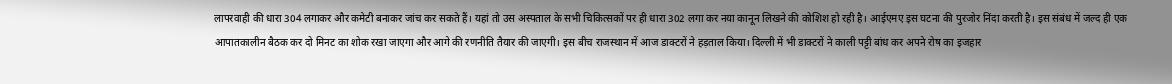लापरवाही की धारा 304 लगाकर और कमेटी बनाकर जांच कर सकते हैं। यहां तो उस अस्पताल के सभी चिकित्सकों पर ही धारा 302 लगा कर नया कानून लिखने की कोशिश हो रही है। आईएमए इस घटना की पुरजोर निंदा करती है। इस संबंध में जल्द ही एक आपातकालीन बैठक कर दो मिनट का शोक रखा जाएगा और आगे की रणनीति तैयार की जाएगी। इस बीच राजस्थान में आज डाक्टरों ने हड़ताल किया। दिल्ली में भी डाक्टरों ने काली पट्टी बांध कर अपने रोष का इजहार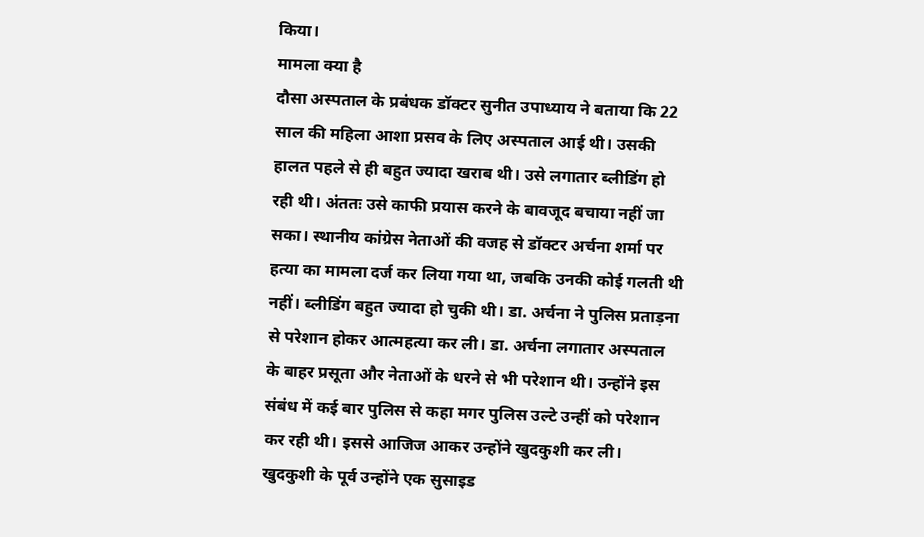किया।
मामला क्या है
दौसा अस्पताल के प्रबंधक डॉक्टर सुनीत उपाध्याय ने बताया कि 22 साल की महिला आशा प्रसव के लिए अस्पताल आई थी। उसकी हालत पहले से ही बहुत ज्यादा खराब थी। उसे लगातार ब्लीडिंग हो रही थी। अंततः उसे काफी प्रयास करने के बावजूद बचाया नहीं जा सका। स्थानीय कांग्रेस नेताओं की वजह से डॉक्टर अर्चना शर्मा पर हत्या का मामला दर्ज कर लिया गया था, जबकि उनकी कोई गलती थी नहीं। ब्लीडिंग बहुत ज्यादा हो चुकी थी। डा. अर्चना ने पुलिस प्रताड़ना से परेशान होकर आत्महत्या कर ली। डा. अर्चना लगातार अस्पताल के बाहर प्रसूता और नेताओं के धरने से भी परेशान थी। उन्होंने इस संबंध में कई बार पुलिस से कहा मगर पुलिस उल्टे उन्हीं को परेशान कर रही थी। इससे आजिज आकर उन्होंने खुदकुशी कर ली। खुदकुशी के पूर्व उन्होंने एक सुसाइड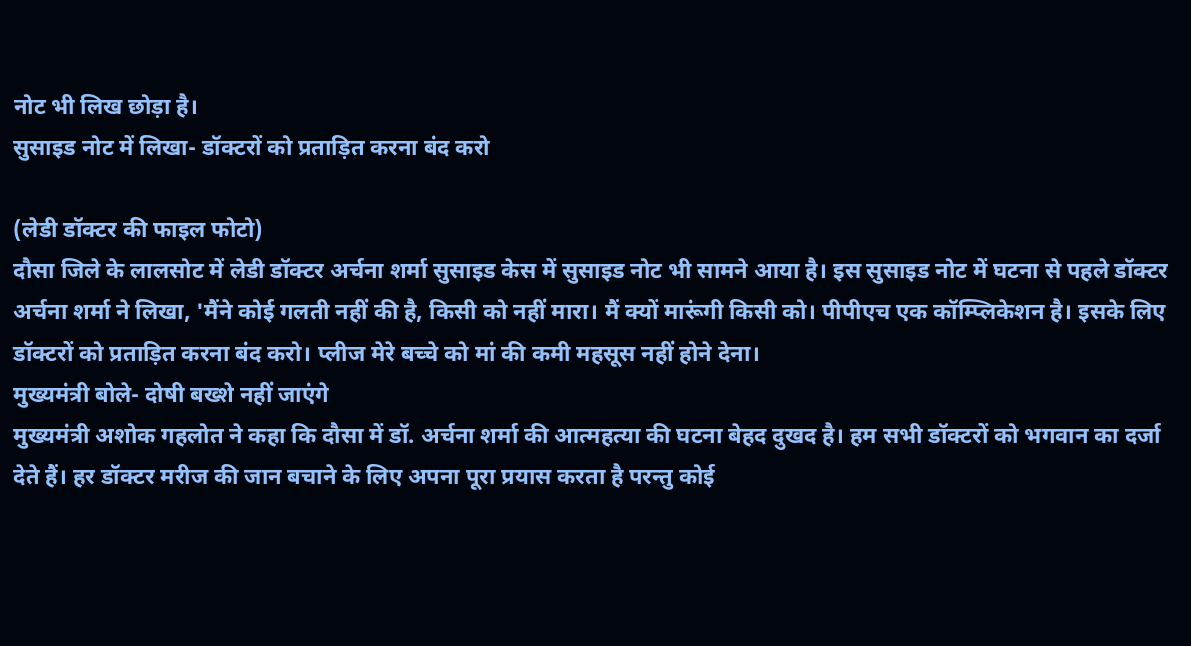नोट भी लिख छोड़ा है।
सुसाइड नोट में लिखा- डॉक्टरों को प्रताड़ित करना बंद करो

(लेडी डॉक्टर की फाइल फोटो)
दौसा जिले के लालसोट में लेडी डॉक्टर अर्चना शर्मा सुसाइड केस में सुसाइड नोट भी सामने आया है। इस सुसाइड नोट में घटना से पहले डॉक्टर अर्चना शर्मा ने लिखा, 'मैंने कोई गलती नहीं की है, किसी को नहीं मारा। मैं क्यों मारूंगी किसी को। पीपीएच एक कॉम्प्लिकेशन है। इसके लिए डॉक्टरों को प्रताड़ित करना बंद करो। प्लीज मेरे बच्चे को मां की कमी महसूस नहीं होने देना।
मुख्यमंत्री बोले- दोषी बख्शे नहीं जाएंगे
मुख्यमंत्री अशोक गहलोत ने कहा कि दौसा में डॉ. अर्चना शर्मा की आत्महत्या की घटना बेहद दुखद है। हम सभी डॉक्टरों को भगवान का दर्जा देते हैं। हर डॉक्टर मरीज की जान बचाने के लिए अपना पूरा प्रयास करता है परन्तु कोई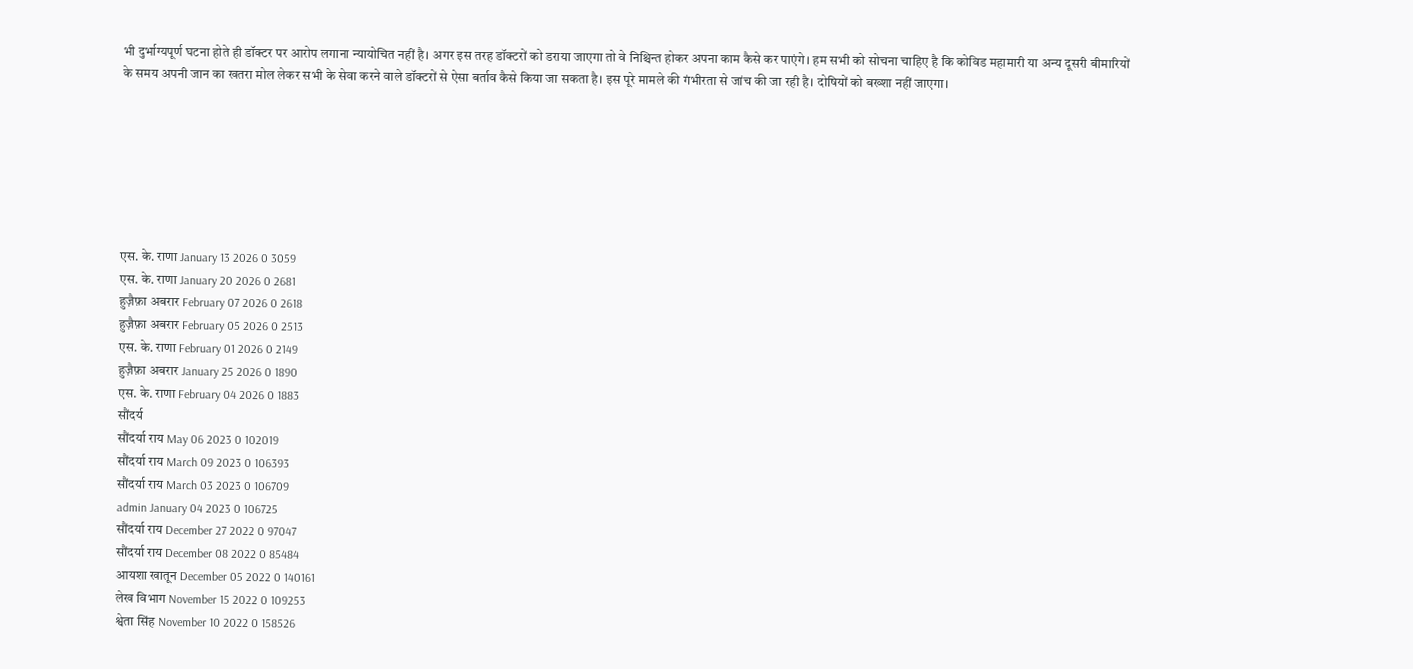भी दुर्भाग्यपूर्ण घटना होते ही डॉक्टर पर आरोप लगाना न्यायोचित नहीं है। अगर इस तरह डॉक्टरों को डराया जाएगा तो वे निश्चिन्त होकर अपना काम कैसे कर पाएंगे। हम सभी को सोचना चाहिए है कि कोविड महामारी या अन्य दूसरी बीमारियों के समय अपनी जान का खतरा मोल लेकर सभी के सेवा करने वाले डॉक्टरों से ऐसा बर्ताव कैसे किया जा सकता है। इस पूरे मामले की गंभीरता से जांच की जा रही है। दोषियों को बख्शा नहीं जाएगा।







एस. के. राणा January 13 2026 0 3059
एस. के. राणा January 20 2026 0 2681
हुज़ैफ़ा अबरार February 07 2026 0 2618
हुज़ैफ़ा अबरार February 05 2026 0 2513
एस. के. राणा February 01 2026 0 2149
हुज़ैफ़ा अबरार January 25 2026 0 1890
एस. के. राणा February 04 2026 0 1883
सौंदर्य
सौंदर्या राय May 06 2023 0 102019
सौंदर्या राय March 09 2023 0 106393
सौंदर्या राय March 03 2023 0 106709
admin January 04 2023 0 106725
सौंदर्या राय December 27 2022 0 97047
सौंदर्या राय December 08 2022 0 85484
आयशा खातून December 05 2022 0 140161
लेख विभाग November 15 2022 0 109253
श्वेता सिंह November 10 2022 0 158526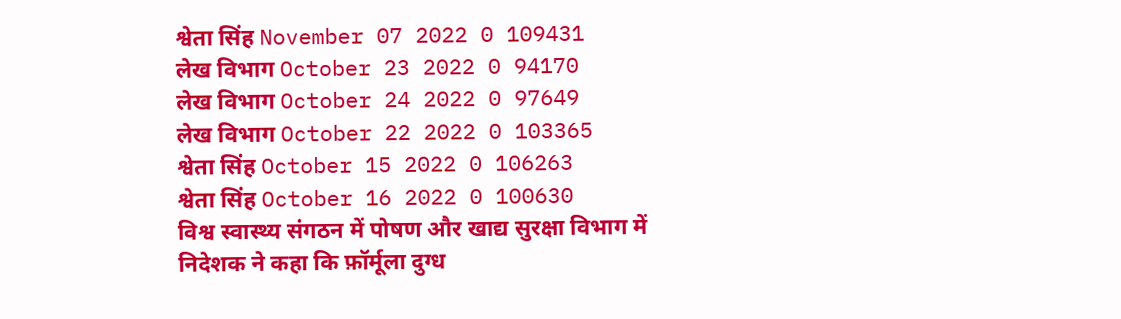श्वेता सिंह November 07 2022 0 109431
लेख विभाग October 23 2022 0 94170
लेख विभाग October 24 2022 0 97649
लेख विभाग October 22 2022 0 103365
श्वेता सिंह October 15 2022 0 106263
श्वेता सिंह October 16 2022 0 100630
विश्व स्वास्थ्य संगठन में पोषण और खाद्य सुरक्षा विभाग में निदेशक ने कहा कि फ़ॉर्मूला दुग्ध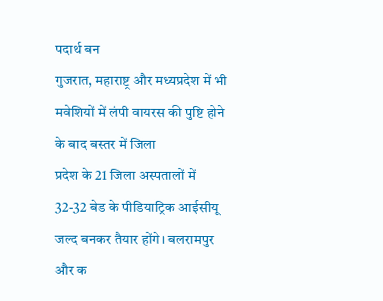पदार्थ बन
गुजरात, महाराष्ट्र और मध्यप्रदेश में भी मवेशियों में लंपी वायरस की पुष्टि होने के बाद बस्तर में जिला
प्रदेश के 21 जिला अस्पतालों में 32-32 बेड के पीडियाट्रिक आईसीयू जल्द बनकर तैयार होंगे। बलरामपुर और क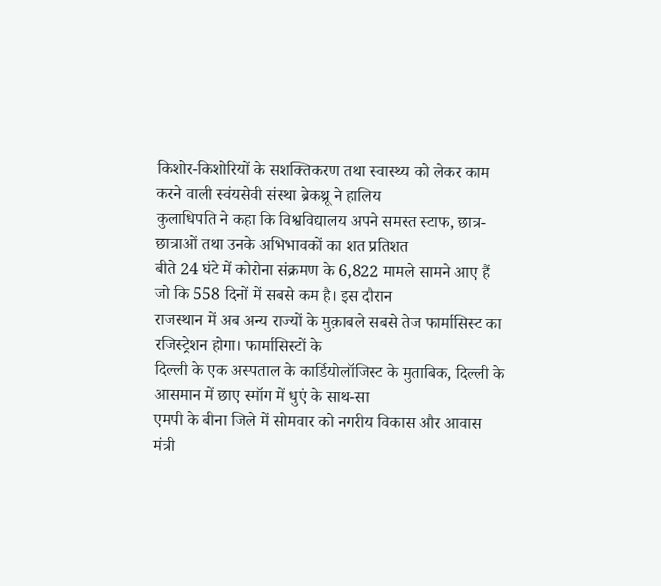किशोर-किशोरियों के सशक्तिकरण तथा स्वास्थ्य को लेकर काम करने वाली स्वंयसेवी संस्था ब्रेकथ्रू ने हालिय
कुलाधिपति ने कहा कि विश्वविद्यालय अपने समस्त स्टाफ, छात्र-छात्राओं तथा उनके अभिभावकों का शत प्रतिशत
बीते 24 घंटे में कोरोना संक्रमण के 6,822 मामले सामने आए हैं जो कि 558 दिनों में सबसे कम है। इस दौरान
राजस्थान में अब अन्य राज्यों के मुक़ाबले सबसे तेज फार्मासिस्ट का रजिस्ट्रेशन होगा। फार्मासिस्टों के
दिल्ली के एक अस्पताल के कार्डियोलॉजिस्ट के मुताबिक, दिल्ली के आसमान में छाए स्मॉग में धुएं के साथ-सा
एमपी के बीना जिले में सोमवार को नगरीय विकास और आवास मंत्री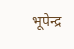भूपेन्द्र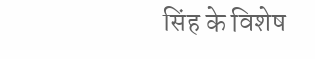सिंह के विशेष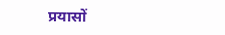प्रयासों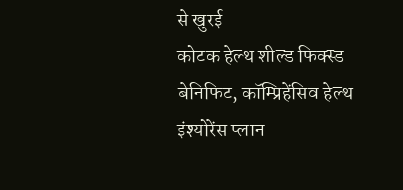से खुरई
कोटक हेल्थ शील्ड फिक्स्ड बेनिफिट, कॉम्प्रिहेंसिव हेल्थ इंश्योरेंस प्लान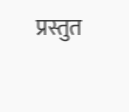प्रस्तुत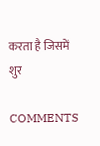करता है जिसमें शुर

COMMENTS